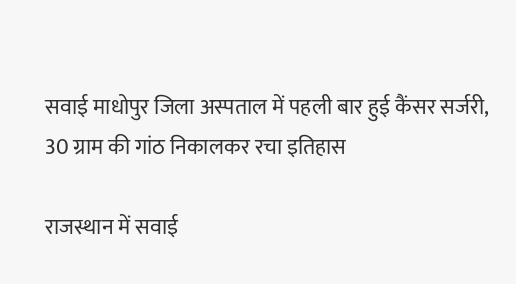सवाई माधोपुर जिला अस्पताल में पहली बार हुई कैंसर सर्जरी, 30 ग्राम की गांठ निकालकर रचा इतिहास

राजस्थान में सवाई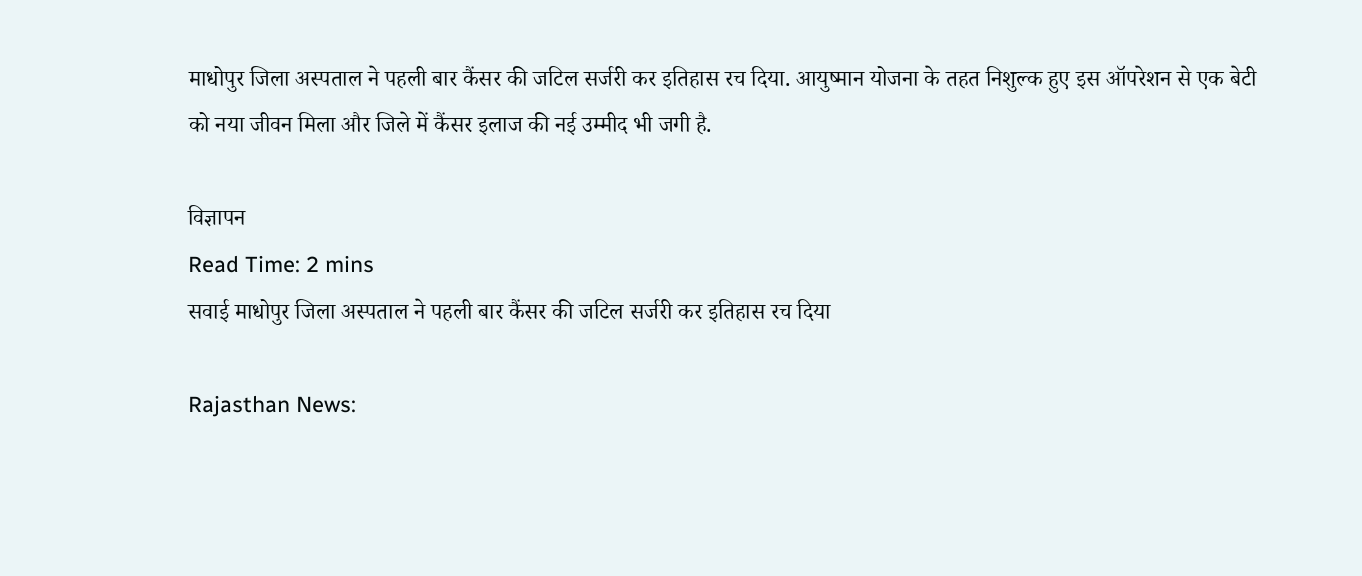माधोपुर जिला अस्पताल ने पहली बार कैंसर की जटिल सर्जरी कर इतिहास रच दिया. आयुष्मान योजना के तहत निशुल्क हुए इस ऑपरेशन से एक बेटी को नया जीवन मिला और जिले में कैंसर इलाज की नई उम्मीद भी जगी है.

विज्ञापन
Read Time: 2 mins
सवाई माधोपुर जिला अस्पताल ने पहली बार कैंसर की जटिल सर्जरी कर इतिहास रच दिया

Rajasthan News: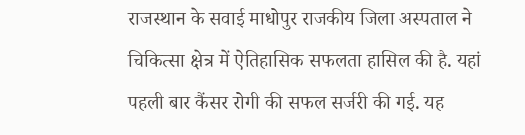राजस्थान के सवाई माधोपुर राजकीय जिला अस्पताल ने चिकित्सा क्षेत्र में ऐतिहासिक सफलता हासिल की है. यहां पहली बार कैंसर रोगी की सफल सर्जरी की गई. यह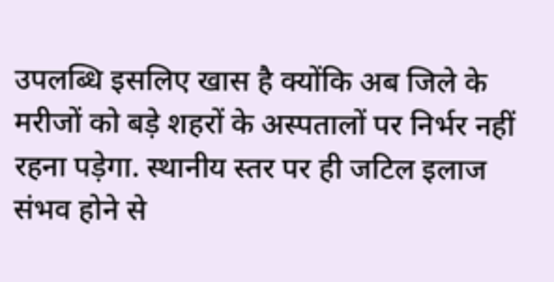उपलब्धि इसलिए खास है क्योंकि अब जिले के मरीजों को बड़े शहरों के अस्पतालों पर निर्भर नहीं रहना पड़ेगा. स्थानीय स्तर पर ही जटिल इलाज संभव होने से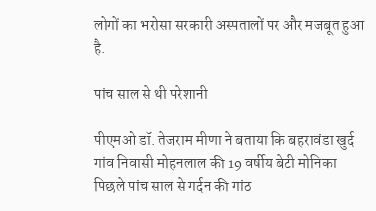लोगों का भरोसा सरकारी अस्पतालों पर और मजबूत हुआ है.

पांच साल से थी परेशानी

पीएमओ डॉ. तेजराम मीणा ने बताया कि बहरावंडा खुर्द गांव निवासी मोहनलाल की 19 वर्षीय बेटी मोनिका पिछले पांच साल से गर्दन की गांठ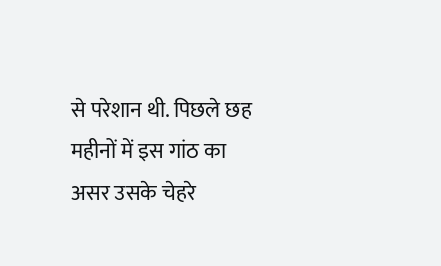से परेशान थी. पिछले छह महीनों में इस गांठ का असर उसके चेहरे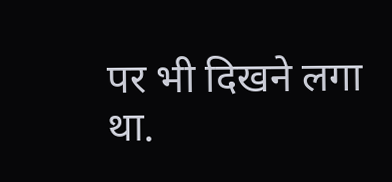पर भी दिखने लगा था.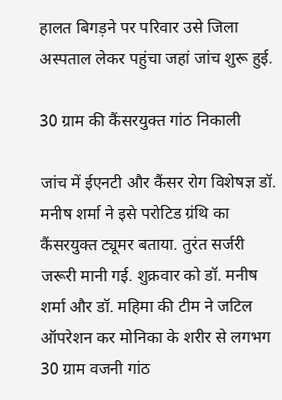हालत बिगड़ने पर परिवार उसे जिला अस्पताल लेकर पहुंचा जहां जांच शुरू हुई.

30 ग्राम की कैंसरयुक्त गांठ निकाली

जांच में ईएनटी और कैंसर रोग विशेषज्ञ डॉ. मनीष शर्मा ने इसे परोटिड ग्रंथि का कैंसरयुक्त ट्यूमर बताया. तुरंत सर्जरी जरूरी मानी गई. शुक्रवार को डॉ. मनीष शर्मा और डॉ. महिमा की टीम ने जटिल ऑपरेशन कर मोनिका के शरीर से लगभग 30 ग्राम वजनी गांठ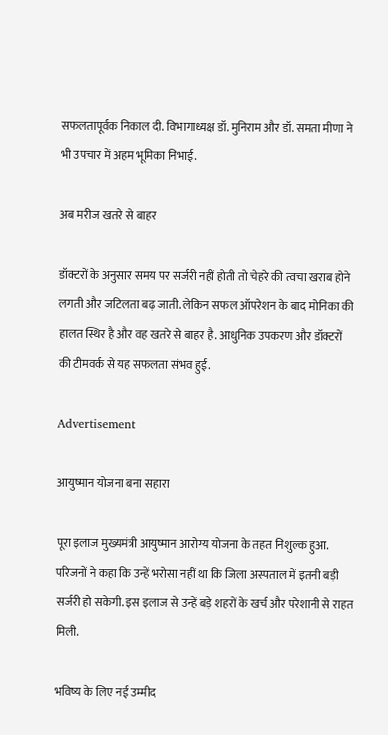सफलतापूर्वक निकाल दी. विभागाध्यक्ष डॉ. मुनिराम और डॉ. समता मीणा ने भी उपचार में अहम भूमिका निभाई.

अब मरीज खतरे से बाहर

डॉक्टरों के अनुसार समय पर सर्जरी नहीं होती तो चेहरे की त्वचा खराब होने लगती और जटिलता बढ़ जाती. लेकिन सफल ऑपरेशन के बाद मोनिका की हालत स्थिर है और वह खतरे से बाहर है. आधुनिक उपकरण और डॉक्टरों की टीमवर्क से यह सफलता संभव हुई.

Advertisement

आयुष्मान योजना बना सहारा

पूरा इलाज मुख्यमंत्री आयुष्मान आरोग्य योजना के तहत निशुल्क हुआ. परिजनों ने कहा कि उन्हें भरोसा नहीं था कि जिला अस्पताल में इतनी बड़ी सर्जरी हो सकेगी. इस इलाज से उन्हें बड़े शहरों के खर्च और परेशानी से राहत मिली.

भविष्य के लिए नई उम्मीद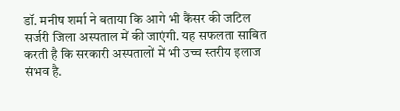डॉ. मनीष शर्मा ने बताया कि आगे भी कैंसर की जटिल सर्जरी जिला अस्पताल में की जाएंगी. यह सफलता साबित करती है कि सरकारी अस्पतालों में भी उच्च स्तरीय इलाज संभव है.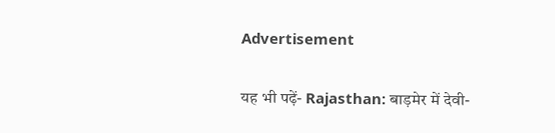Advertisement

यह भी पढ़ें- Rajasthan: बाड़मेर में देवी-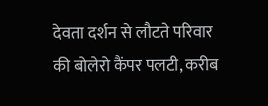देवता दर्शन से लौटते परिवार की बोलेरो कैंपर पलटी, करीब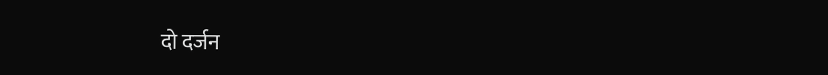दो दर्जन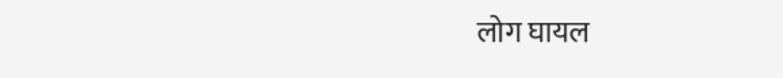लोग घायल